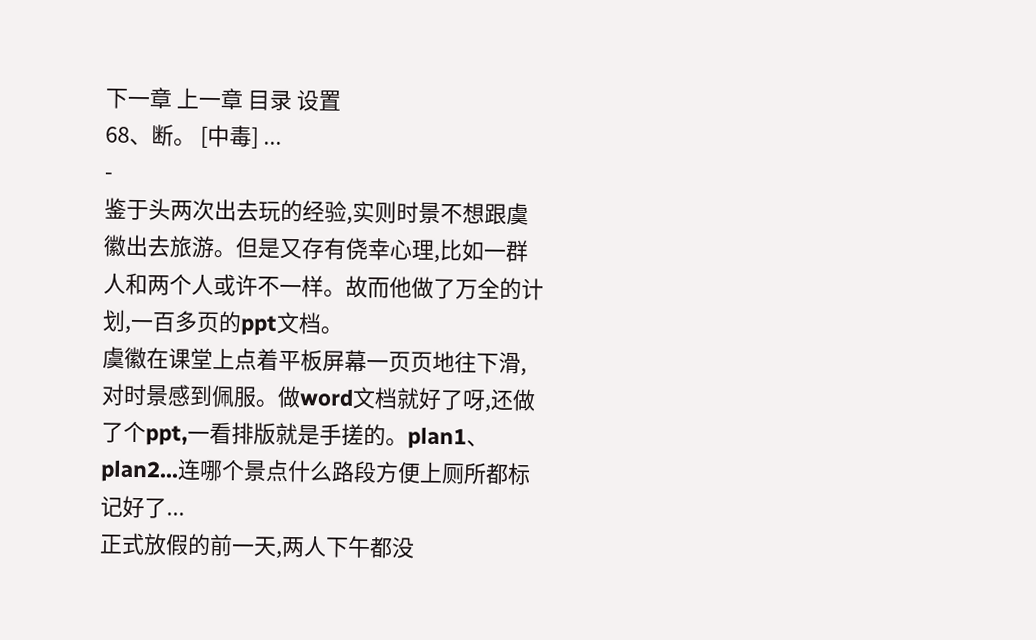下一章 上一章 目录 设置
68、断。 [中毒] ...
-
鉴于头两次出去玩的经验,实则时景不想跟虞徽出去旅游。但是又存有侥幸心理,比如一群人和两个人或许不一样。故而他做了万全的计划,一百多页的ppt文档。
虞徽在课堂上点着平板屏幕一页页地往下滑,对时景感到佩服。做word文档就好了呀,还做了个ppt,一看排版就是手搓的。plan1、plan2...连哪个景点什么路段方便上厕所都标记好了...
正式放假的前一天,两人下午都没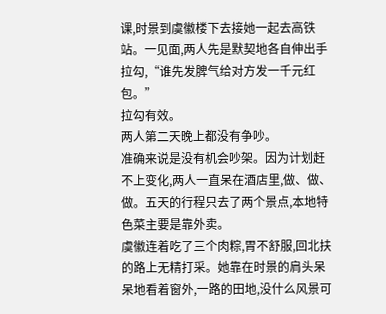课,时景到虞徽楼下去接她一起去高铁站。一见面,两人先是默契地各自伸出手拉勾,“谁先发脾气给对方发一千元红包。”
拉勾有效。
两人第二天晚上都没有争吵。
准确来说是没有机会吵架。因为计划赶不上变化,两人一直呆在酒店里,做、做、做。五天的行程只去了两个景点,本地特色菜主要是靠外卖。
虞徽连着吃了三个肉粽,胃不舒服,回北扶的路上无精打采。她靠在时景的肩头呆呆地看着窗外,一路的田地,没什么风景可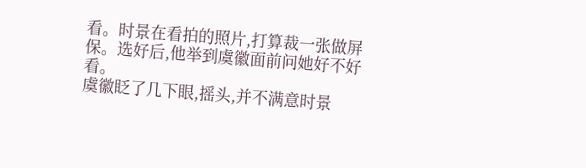看。时景在看拍的照片,打算裁一张做屏保。选好后,他举到虞徽面前问她好不好看。
虞徽眨了几下眼,摇头,并不满意时景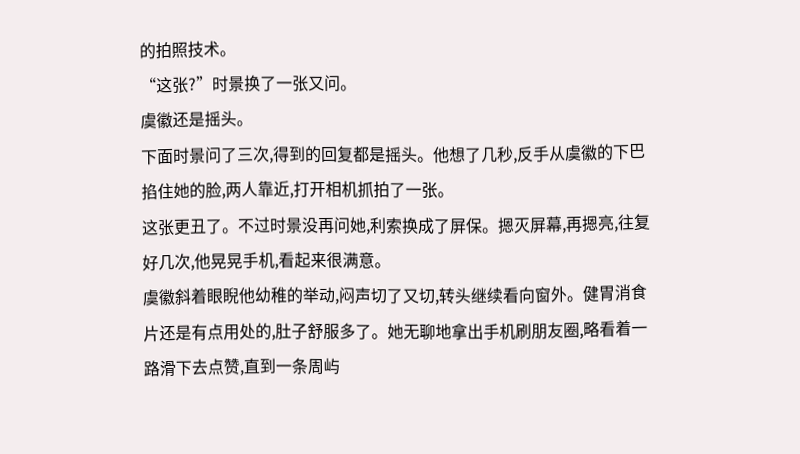的拍照技术。
“这张?”时景换了一张又问。
虞徽还是摇头。
下面时景问了三次,得到的回复都是摇头。他想了几秒,反手从虞徽的下巴掐住她的脸,两人靠近,打开相机抓拍了一张。
这张更丑了。不过时景没再问她,利索换成了屏保。摁灭屏幕,再摁亮,往复好几次,他晃晃手机,看起来很满意。
虞徽斜着眼睨他幼稚的举动,闷声切了又切,转头继续看向窗外。健胃消食片还是有点用处的,肚子舒服多了。她无聊地拿出手机刷朋友圈,略看着一路滑下去点赞,直到一条周屿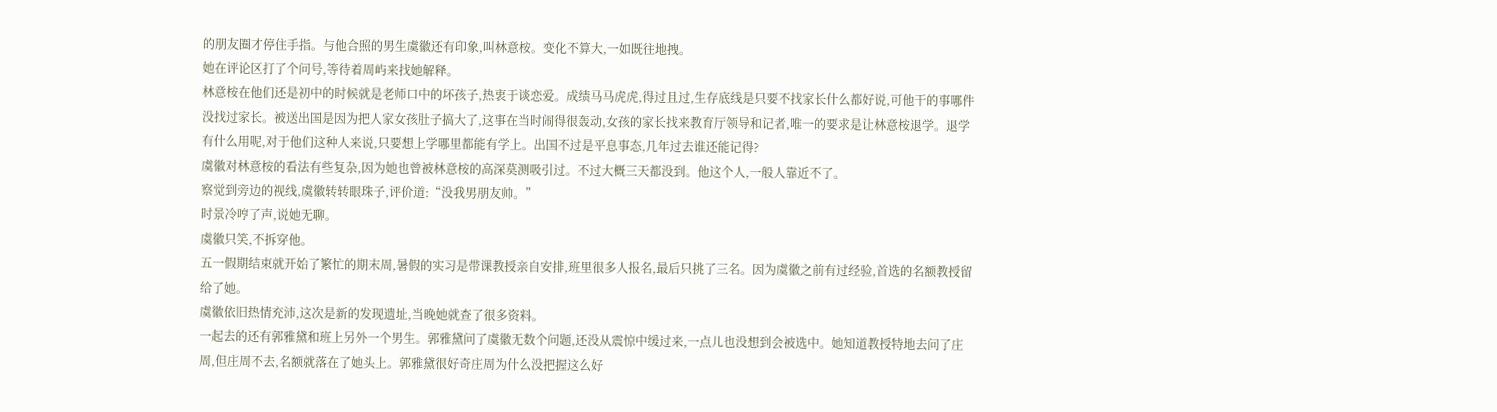的朋友圈才停住手指。与他合照的男生虞徽还有印象,叫林意桉。变化不算大,一如既往地拽。
她在评论区打了个问号,等待着周屿来找她解释。
林意桉在他们还是初中的时候就是老师口中的坏孩子,热衷于谈恋爱。成绩马马虎虎,得过且过,生存底线是只要不找家长什么都好说,可他干的事哪件没找过家长。被送出国是因为把人家女孩肚子搞大了,这事在当时闹得很轰动,女孩的家长找来教育厅领导和记者,唯一的要求是让林意桉退学。退学有什么用呢,对于他们这种人来说,只要想上学哪里都能有学上。出国不过是平息事态,几年过去谁还能记得?
虞徽对林意桉的看法有些复杂,因为她也曾被林意桉的高深莫测吸引过。不过大概三天都没到。他这个人,一般人靠近不了。
察觉到旁边的视线,虞徽转转眼珠子,评价道:“没我男朋友帅。”
时景冷哼了声,说她无聊。
虞徽只笑,不拆穿他。
五一假期结束就开始了繁忙的期末周,暑假的实习是带课教授亲自安排,班里很多人报名,最后只挑了三名。因为虞徽之前有过经验,首选的名额教授留给了她。
虞徽依旧热情充沛,这次是新的发现遗址,当晚她就查了很多资料。
一起去的还有郭雅黛和班上另外一个男生。郭雅黛问了虞徽无数个问题,还没从震惊中缓过来,一点儿也没想到会被选中。她知道教授特地去问了庄周,但庄周不去,名额就落在了她头上。郭雅黛很好奇庄周为什么没把握这么好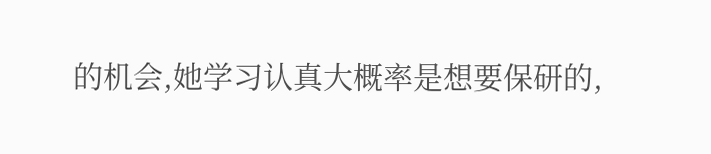的机会,她学习认真大概率是想要保研的,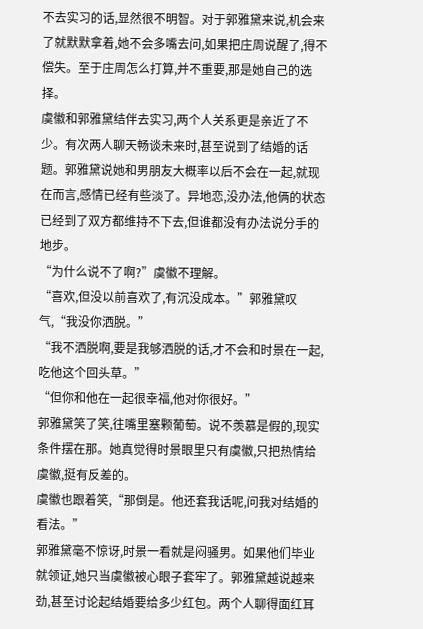不去实习的话,显然很不明智。对于郭雅黛来说,机会来了就默默拿着,她不会多嘴去问,如果把庄周说醒了,得不偿失。至于庄周怎么打算,并不重要,那是她自己的选择。
虞徽和郭雅黛结伴去实习,两个人关系更是亲近了不少。有次两人聊天畅谈未来时,甚至说到了结婚的话题。郭雅黛说她和男朋友大概率以后不会在一起,就现在而言,感情已经有些淡了。异地恋,没办法,他俩的状态已经到了双方都维持不下去,但谁都没有办法说分手的地步。
“为什么说不了啊?”虞徽不理解。
“喜欢,但没以前喜欢了,有沉没成本。”郭雅黛叹气,“我没你洒脱。”
“我不洒脱啊,要是我够洒脱的话,才不会和时景在一起,吃他这个回头草。”
“但你和他在一起很幸福,他对你很好。”
郭雅黛笑了笑,往嘴里塞颗葡萄。说不羡慕是假的,现实条件摆在那。她真觉得时景眼里只有虞徽,只把热情给虞徽,挺有反差的。
虞徽也跟着笑,“那倒是。他还套我话呢,问我对结婚的看法。”
郭雅黛毫不惊讶,时景一看就是闷骚男。如果他们毕业就领证,她只当虞徽被心眼子套牢了。郭雅黛越说越来劲,甚至讨论起结婚要给多少红包。两个人聊得面红耳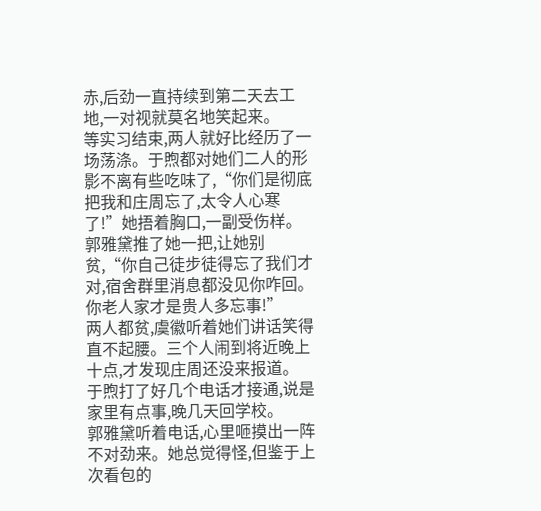赤,后劲一直持续到第二天去工地,一对视就莫名地笑起来。
等实习结束,两人就好比经历了一场荡涤。于煦都对她们二人的形影不离有些吃味了,“你们是彻底把我和庄周忘了,太令人心寒了!”她捂着胸口,一副受伤样。
郭雅黛推了她一把,让她别贫,“你自己徒步徒得忘了我们才对,宿舍群里消息都没见你咋回。你老人家才是贵人多忘事!”
两人都贫,虞徽听着她们讲话笑得直不起腰。三个人闹到将近晚上十点,才发现庄周还没来报道。
于煦打了好几个电话才接通,说是家里有点事,晚几天回学校。
郭雅黛听着电话,心里咂摸出一阵不对劲来。她总觉得怪,但鉴于上次看包的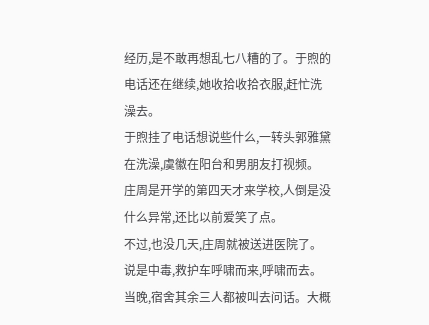经历,是不敢再想乱七八糟的了。于煦的电话还在继续,她收拾收拾衣服,赶忙洗澡去。
于煦挂了电话想说些什么,一转头郭雅黛在洗澡,虞徽在阳台和男朋友打视频。
庄周是开学的第四天才来学校,人倒是没什么异常,还比以前爱笑了点。
不过,也没几天,庄周就被送进医院了。说是中毒,救护车呼啸而来,呼啸而去。
当晚,宿舍其余三人都被叫去问话。大概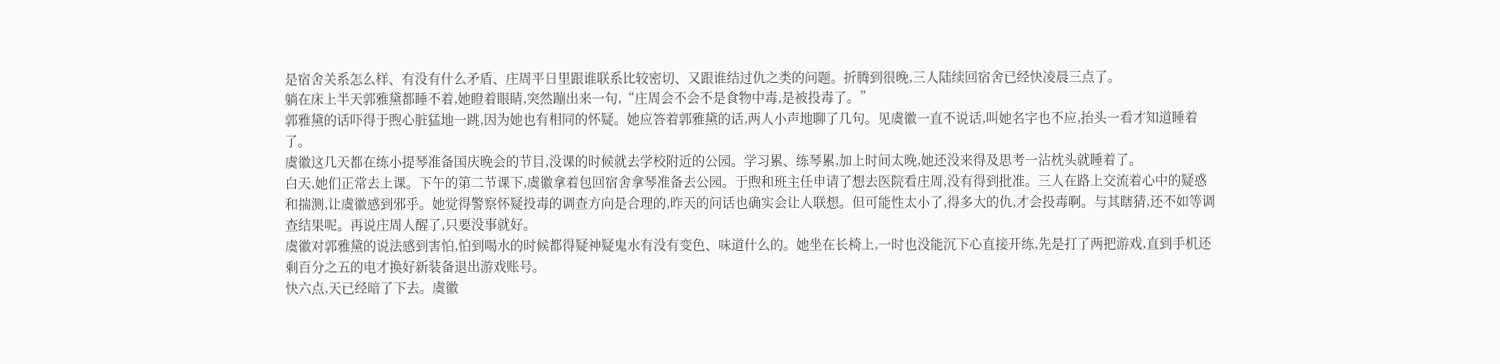是宿舍关系怎么样、有没有什么矛盾、庄周平日里跟谁联系比较密切、又跟谁结过仇之类的问题。折腾到很晚,三人陆续回宿舍已经快凌晨三点了。
躺在床上半天郭雅黛都睡不着,她瞪着眼睛,突然蹦出来一句,“庄周会不会不是食物中毒,是被投毒了。”
郭雅黛的话吓得于煦心脏猛地一跳,因为她也有相同的怀疑。她应答着郭雅黛的话,两人小声地聊了几句。见虞徽一直不说话,叫她名字也不应,抬头一看才知道睡着了。
虞徽这几天都在练小提琴准备国庆晚会的节目,没课的时候就去学校附近的公园。学习累、练琴累,加上时间太晚,她还没来得及思考一沾枕头就睡着了。
白天,她们正常去上课。下午的第二节课下,虞徽拿着包回宿舍拿琴准备去公园。于煦和班主任申请了想去医院看庄周,没有得到批准。三人在路上交流着心中的疑惑和揣测,让虞徽感到邪乎。她觉得警察怀疑投毒的调查方向是合理的,昨天的问话也确实会让人联想。但可能性太小了,得多大的仇,才会投毒啊。与其瞎猜,还不如等调查结果呢。再说庄周人醒了,只要没事就好。
虞徽对郭雅黛的说法感到害怕,怕到喝水的时候都得疑神疑鬼水有没有变色、味道什么的。她坐在长椅上,一时也没能沉下心直接开练,先是打了两把游戏,直到手机还剩百分之五的电才换好新装备退出游戏账号。
快六点,天已经暗了下去。虞徽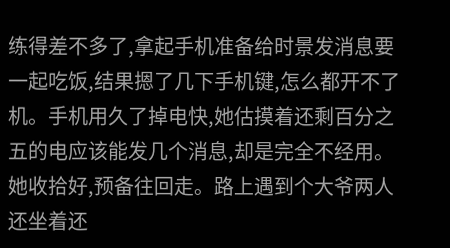练得差不多了,拿起手机准备给时景发消息要一起吃饭,结果摁了几下手机键,怎么都开不了机。手机用久了掉电快,她估摸着还剩百分之五的电应该能发几个消息,却是完全不经用。
她收拾好,预备往回走。路上遇到个大爷两人还坐着还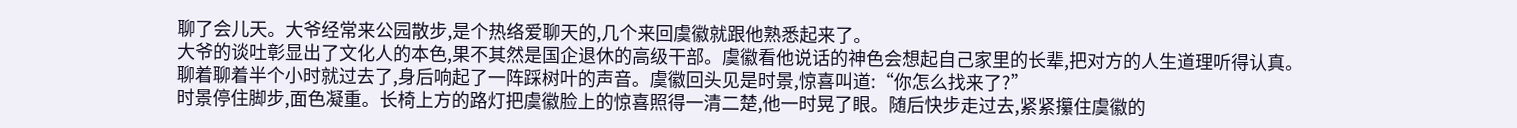聊了会儿天。大爷经常来公园散步,是个热络爱聊天的,几个来回虞徽就跟他熟悉起来了。
大爷的谈吐彰显出了文化人的本色,果不其然是国企退休的高级干部。虞徽看他说话的神色会想起自己家里的长辈,把对方的人生道理听得认真。
聊着聊着半个小时就过去了,身后响起了一阵踩树叶的声音。虞徽回头见是时景,惊喜叫道:“你怎么找来了?”
时景停住脚步,面色凝重。长椅上方的路灯把虞徽脸上的惊喜照得一清二楚,他一时晃了眼。随后快步走过去,紧紧攥住虞徽的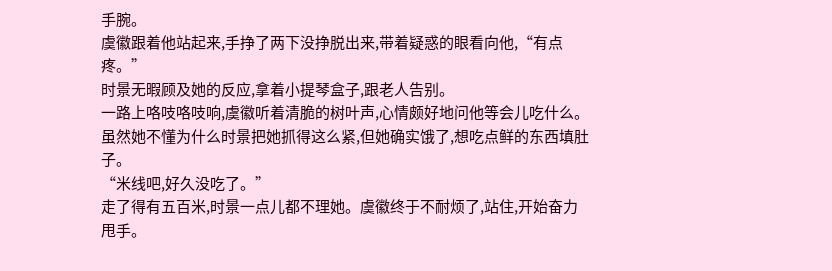手腕。
虞徽跟着他站起来,手挣了两下没挣脱出来,带着疑惑的眼看向他,“有点疼。”
时景无暇顾及她的反应,拿着小提琴盒子,跟老人告别。
一路上咯吱咯吱响,虞徽听着清脆的树叶声,心情颇好地问他等会儿吃什么。虽然她不懂为什么时景把她抓得这么紧,但她确实饿了,想吃点鲜的东西填肚子。
“米线吧,好久没吃了。”
走了得有五百米,时景一点儿都不理她。虞徽终于不耐烦了,站住,开始奋力甩手。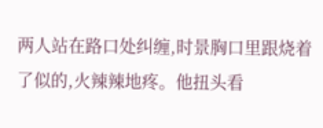两人站在路口处纠缠,时景胸口里跟烧着了似的,火辣辣地疼。他扭头看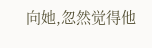向她,忽然觉得他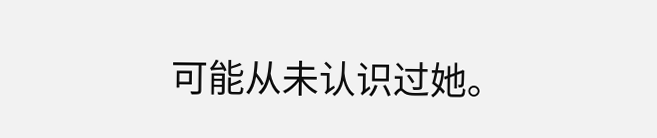可能从未认识过她。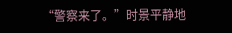“警察来了。”时景平静地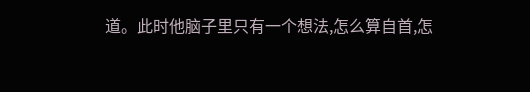道。此时他脑子里只有一个想法,怎么算自首,怎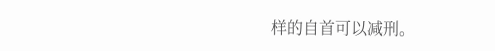样的自首可以减刑。